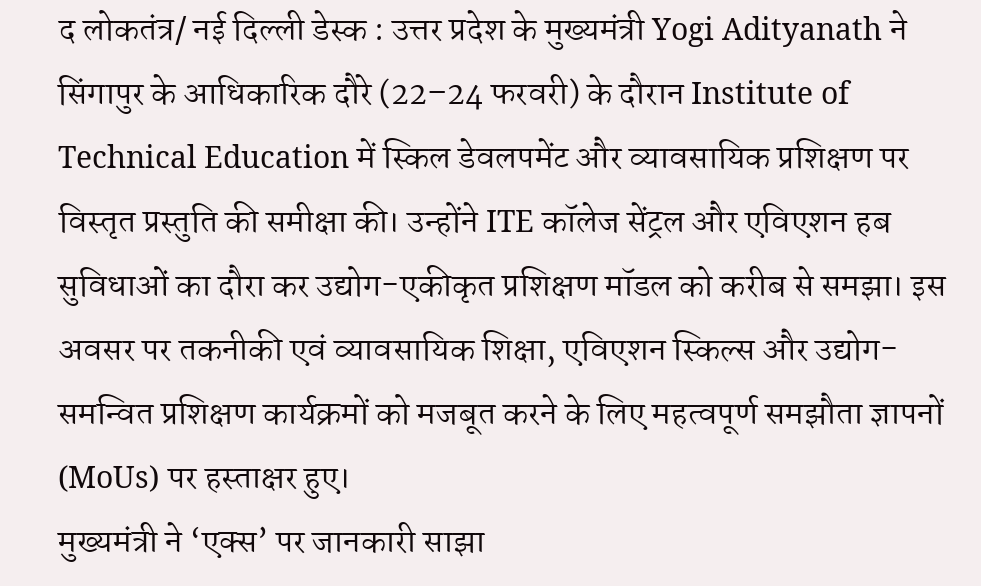द लोकतंत्र/ नई दिल्ली डेस्क : उत्तर प्रदेश के मुख्यमंत्री Yogi Adityanath ने सिंगापुर के आधिकारिक दौरे (22–24 फरवरी) के दौरान Institute of Technical Education में स्किल डेवलपमेंट और व्यावसायिक प्रशिक्षण पर विस्तृत प्रस्तुति की समीक्षा की। उन्होंने ITE कॉलेज सेंट्रल और एविएशन हब सुविधाओं का दौरा कर उद्योग-एकीकृत प्रशिक्षण मॉडल को करीब से समझा। इस अवसर पर तकनीकी एवं व्यावसायिक शिक्षा, एविएशन स्किल्स और उद्योग-समन्वित प्रशिक्षण कार्यक्रमों को मजबूत करने के लिए महत्वपूर्ण समझौता ज्ञापनों (MoUs) पर हस्ताक्षर हुए।
मुख्यमंत्री ने ‘एक्स’ पर जानकारी साझा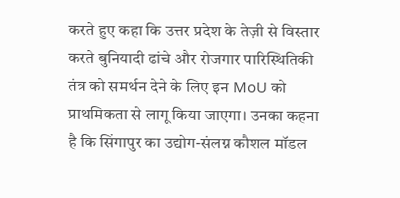करते हुए कहा कि उत्तर प्रदेश के तेज़ी से विस्तार करते बुनियादी ढांचे और रोजगार पारिस्थितिकी तंत्र को समर्थन देने के लिए इन MoU को प्राथमिकता से लागू किया जाएगा। उनका कहना है कि सिंगापुर का उद्योग-संलग्न कौशल मॉडल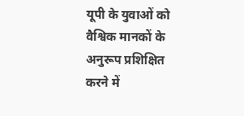यूपी के युवाओं को वैश्विक मानकों के अनुरूप प्रशिक्षित करने में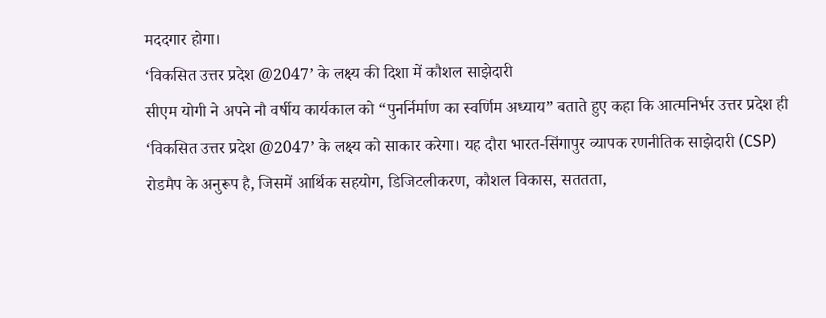मददगार होगा।
‘विकसित उत्तर प्रदेश @2047’ के लक्ष्य की दिशा में कौशल साझेदारी
सीएम योगी ने अपने नौ वर्षीय कार्यकाल को “पुनर्निर्माण का स्वर्णिम अध्याय” बताते हुए कहा कि आत्मनिर्भर उत्तर प्रदेश ही ‘विकसित उत्तर प्रदेश @2047’ के लक्ष्य को साकार करेगा। यह दौरा भारत-सिंगापुर व्यापक रणनीतिक साझेदारी (CSP) रोडमैप के अनुरूप है, जिसमें आर्थिक सहयोग, डिजिटलीकरण, कौशल विकास, सततता,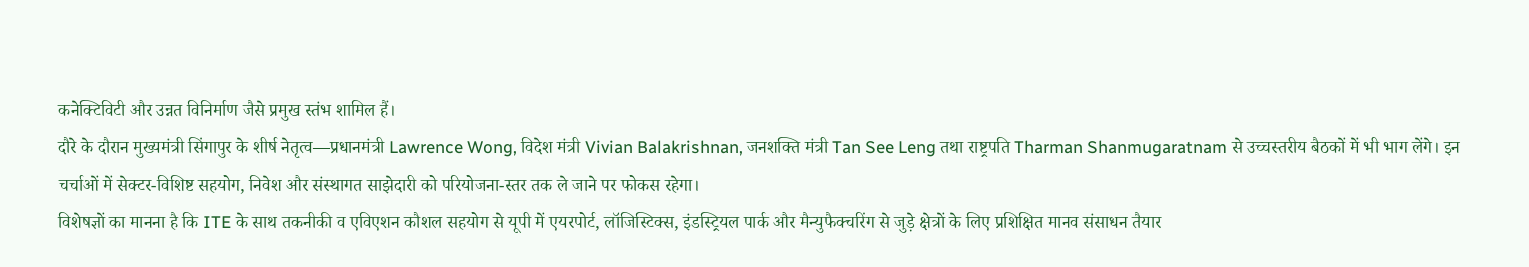कनेक्टिविटी और उन्नत विनिर्माण जैसे प्रमुख स्तंभ शामिल हैं।
दौरे के दौरान मुख्यमंत्री सिंगापुर के शीर्ष नेतृत्व—प्रधानमंत्री Lawrence Wong, विदेश मंत्री Vivian Balakrishnan, जनशक्ति मंत्री Tan See Leng तथा राष्ट्रपति Tharman Shanmugaratnam से उच्चस्तरीय बैठकों में भी भाग लेंगे। इन चर्चाओं में सेक्टर-विशिष्ट सहयोग, निवेश और संस्थागत साझेदारी को परियोजना-स्तर तक ले जाने पर फोकस रहेगा।
विशेषज्ञों का मानना है कि ITE के साथ तकनीकी व एविएशन कौशल सहयोग से यूपी में एयरपोर्ट, लॉजिस्टिक्स, इंडस्ट्रियल पार्क और मैन्युफैक्चरिंग से जुड़े क्षेत्रों के लिए प्रशिक्षित मानव संसाधन तैयार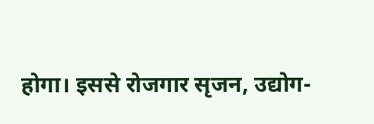होगा। इससे रोजगार सृजन, उद्योग-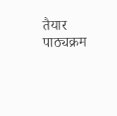तैयार पाठ्यक्रम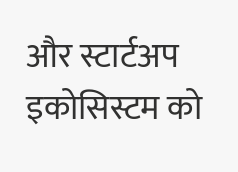और स्टार्टअप इकोसिस्टम को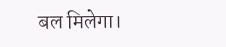बल मिलेगा।